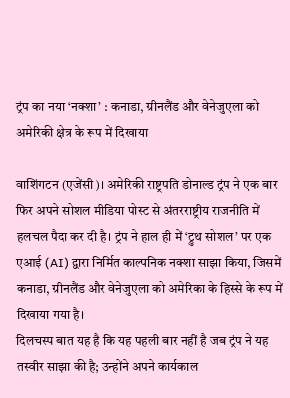ट्रंप का नया ‘नक्शा’ : कनाडा, ग्रीनलैंड और वेनेजुएला को अमेरिकी क्षेत्र के रूप में दिखाया

वाशिंगटन (एजेंसी)। अमेरिकी राष्ट्रपति डोनाल्ड ट्रंप ने एक बार फिर अपने सोशल मीडिया पोस्ट से अंतरराष्ट्रीय राजनीति में हलचल पैदा कर दी है। ट्रंप ने हाल ही में ‘ट्रुथ सोशल’ पर एक एआई (AI) द्वारा निर्मित काल्पनिक नक्शा साझा किया, जिसमें कनाडा, ग्रीनलैंड और वेनेजुएला को अमेरिका के हिस्से के रूप में दिखाया गया है।
दिलचस्प बात यह है कि यह पहली बार नहीं है जब ट्रंप ने यह तस्वीर साझा की है; उन्होंने अपने कार्यकाल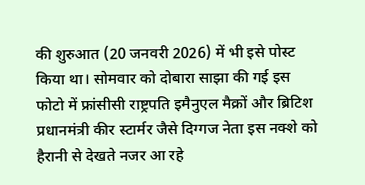की शुरुआत (20 जनवरी 2026) में भी इसे पोस्ट किया था। सोमवार को दोबारा साझा की गई इस फोटो में फ्रांसीसी राष्ट्रपति इमैनुएल मैक्रों और ब्रिटिश प्रधानमंत्री कीर स्टार्मर जैसे दिग्गज नेता इस नक्शे को हैरानी से देखते नजर आ रहे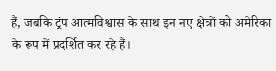हैं, जबकि ट्रंप आत्मविश्वास के साथ इन नए क्षेत्रों को अमेरिका के रूप में प्रदर्शित कर रहे हैं।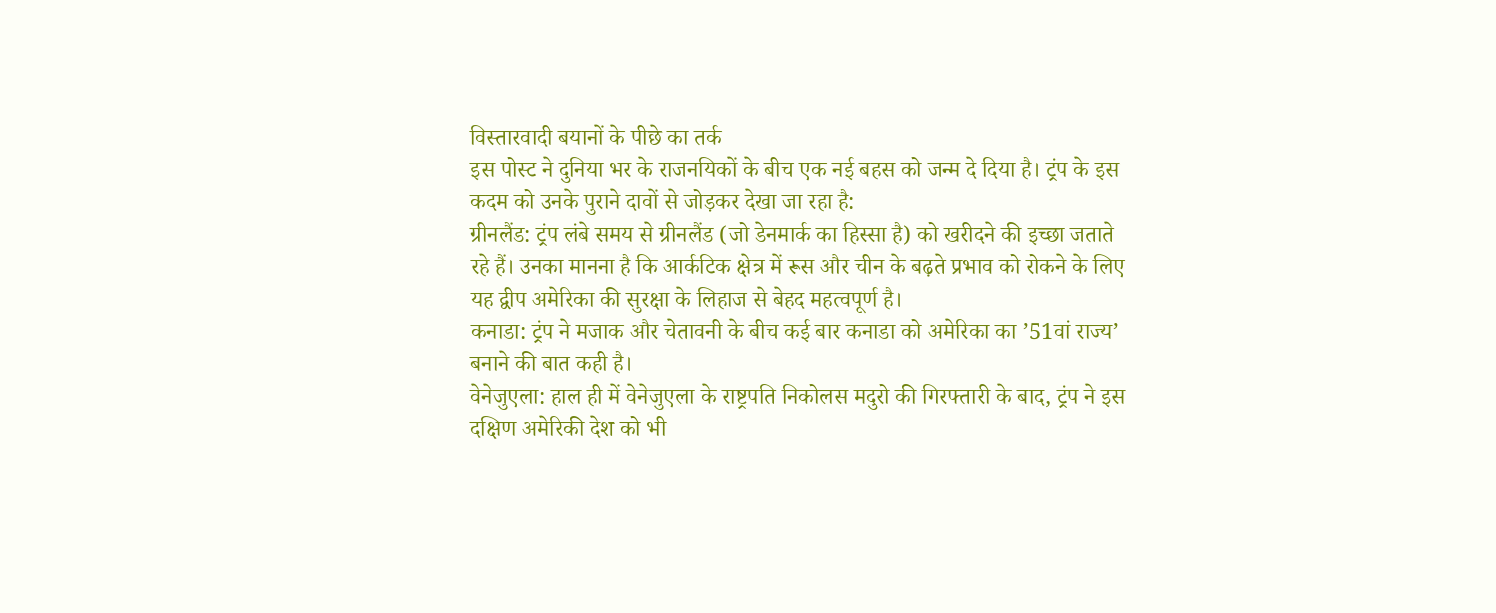विस्तारवादी बयानों के पीछे का तर्क
इस पोस्ट ने दुनिया भर के राजनयिकों के बीच एक नई बहस को जन्म दे दिया है। ट्रंप के इस कदम को उनके पुराने दावों से जोड़कर देखा जा रहा है:
ग्रीनलैंड: ट्रंप लंबे समय से ग्रीनलैंड (जो डेनमार्क का हिस्सा है) को खरीदने की इच्छा जताते रहे हैं। उनका मानना है कि आर्कटिक क्षेत्र में रूस और चीन के बढ़ते प्रभाव को रोकने के लिए यह द्वीप अमेरिका की सुरक्षा के लिहाज से बेहद महत्वपूर्ण है।
कनाडा: ट्रंप ने मजाक और चेतावनी के बीच कई बार कनाडा को अमेरिका का ’51वां राज्य’ बनाने की बात कही है।
वेनेजुएला: हाल ही में वेनेजुएला के राष्ट्रपति निकोलस मदुरो की गिरफ्तारी के बाद, ट्रंप ने इस दक्षिण अमेरिकी देश को भी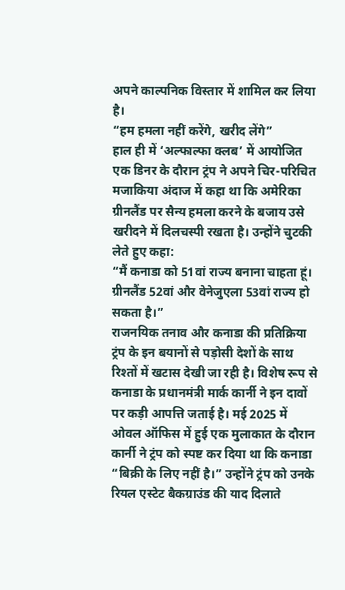अपने काल्पनिक विस्तार में शामिल कर लिया है।
“हम हमला नहीं करेंगे, खरीद लेंगे”
हाल ही में ‘अल्फाल्फा क्लब’ में आयोजित एक डिनर के दौरान ट्रंप ने अपने चिर-परिचित मजाकिया अंदाज में कहा था कि अमेरिका ग्रीनलैंड पर सैन्य हमला करने के बजाय उसे खरीदने में दिलचस्पी रखता है। उन्होंने चुटकी लेते हुए कहा:
“मैं कनाडा को 51वां राज्य बनाना चाहता हूं। ग्रीनलैंड 52वां और वेनेजुएला 53वां राज्य हो सकता है।”
राजनयिक तनाव और कनाडा की प्रतिक्रिया
ट्रंप के इन बयानों से पड़ोसी देशों के साथ रिश्तों में खटास देखी जा रही है। विशेष रूप से कनाडा के प्रधानमंत्री मार्क कार्नी ने इन दावों पर कड़ी आपत्ति जताई है। मई 2025 में ओवल ऑफिस में हुई एक मुलाकात के दौरान कार्नी ने ट्रंप को स्पष्ट कर दिया था कि कनाडा “बिक्री के लिए नहीं है।” उन्होंने ट्रंप को उनके रियल एस्टेट बैकग्राउंड की याद दिलाते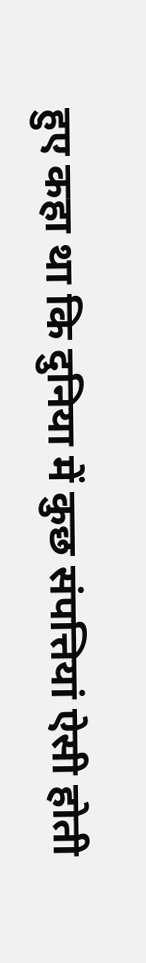हुए कहा था कि दुनिया में कुछ संपत्तियां ऐसी होती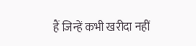हैं जिन्हें कभी खरीदा नहीं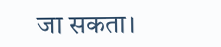जा सकता।